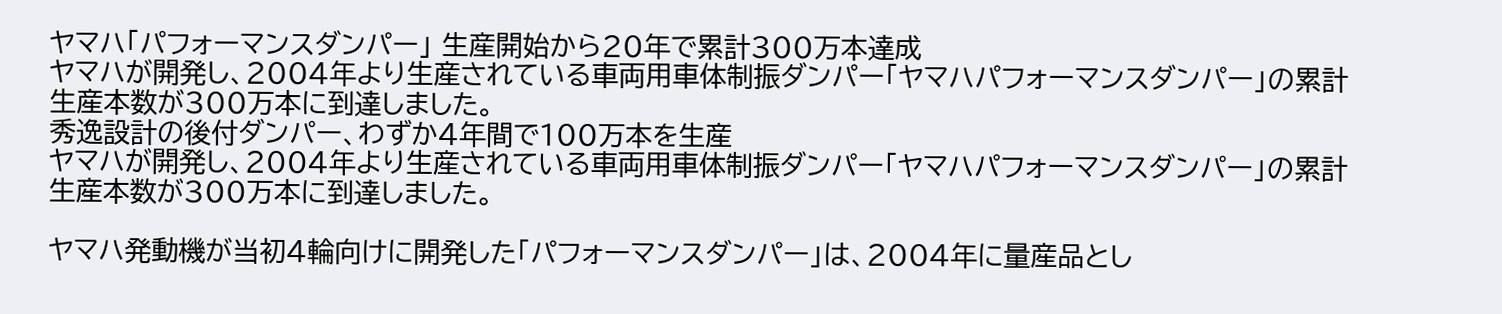ヤマハ「パフォーマンスダンパー」 生産開始から20年で累計300万本達成
ヤマハが開発し、2004年より生産されている車両用車体制振ダンパー「ヤマハパフォーマンスダンパー」の累計生産本数が300万本に到達しました。
秀逸設計の後付ダンパー、わずか4年間で100万本を生産
ヤマハが開発し、2004年より生産されている車両用車体制振ダンパー「ヤマハパフォーマンスダンパー」の累計生産本数が300万本に到達しました。

ヤマハ発動機が当初4輪向けに開発した「パフォーマンスダンパー」は、2004年に量産品とし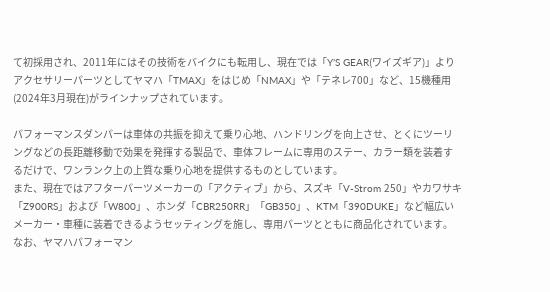て初採用され、2011年にはその技術をバイクにも転用し、現在では「Y’S GEAR(ワイズギア)」よりアクセサリーパーツとしてヤマハ「TMAX」をはじめ「NMAX」や「テネレ700」など、15機種用(2024年3月現在)がラインナップされています。

パフォーマンスダンパーは車体の共振を抑えて乗り心地、ハンドリングを向上させ、とくにツーリングなどの長距離移動で効果を発揮する製品で、車体フレームに専用のステー、カラー類を装着するだけで、ワンランク上の上質な乗り心地を提供するものとしています。
また、現在ではアフターパーツメーカーの「アクティブ」から、スズキ「V-Strom 250」やカワサキ「Z900RS」および「W800」、ホンダ「CBR250RR」「GB350」、KTM「390DUKE」など幅広いメーカー・車種に装着できるようセッティングを施し、専用パーツとともに商品化されています。
なお、ヤマハパフォーマン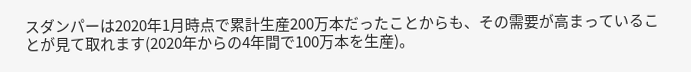スダンパーは2020年1月時点で累計生産200万本だったことからも、その需要が高まっていることが見て取れます(2020年からの4年間で100万本を生産)。